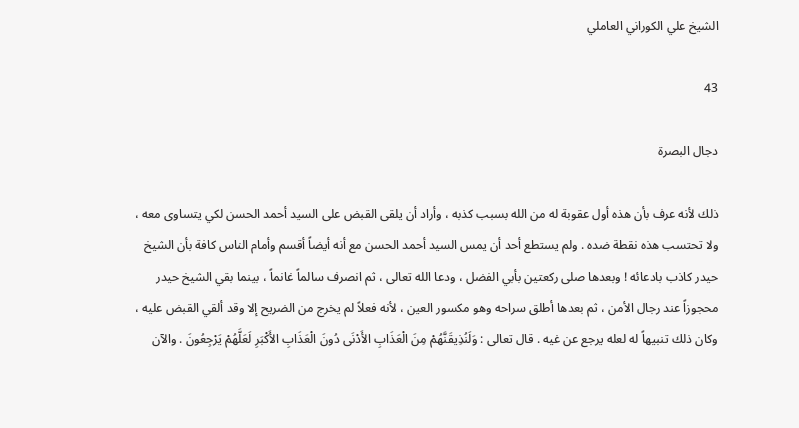الشيخ علي الكوراني العاملي

43

دجال البصرة

ذلك لأنه عرف بأن هذه أول عقوبة له من الله بسبب كذبه ، وأراد أن يلقى القبض على السيد أحمد الحسن لكي يتساوى معه ، ولا تحتسب هذه نقطة ضده . ولم يستطع أحد أن يمس السيد أحمد الحسن مع أنه أيضاً أقسم وأمام الناس كافة بأن الشيخ حيدر كاذب بادعائه ! وبعدها صلى ركعتين بأبي الفضل ، ودعا الله تعالى ، ثم انصرف سالماً غانماً ، بينما بقي الشيخ حيدر محجوزاً عند رجال الأمن ، ثم بعدها أطلق سراحه وهو مكسور العين ، لأنه فعلاً لم يخرج من الضريح إلا وقد ألقي القبض عليه ، وكان ذلك تنبيهاً له لعله يرجع عن غيه . قال تعالى : وَلَنُذِيقَنَّهُمْ مِنَ الْعَذَابِ الأَدْنَى دُونَ الْعَذَابِ الأَكْبَرِ لَعَلَّهُمْ يَرْجِعُونَ . والآن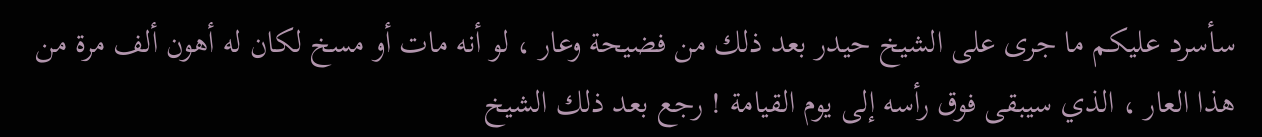سأسرد عليكم ما جرى على الشيخ حيدر بعد ذلك من فضيحة وعار ، لو أنه مات أو مسخ لكان له أهون ألف مرة من هذا العار ، الذي سيبقى فوق رأسه إلى يوم القيامة ! رجع بعد ذلك الشيخ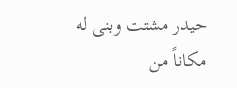حيدر مشتت وبنى له مكاناً من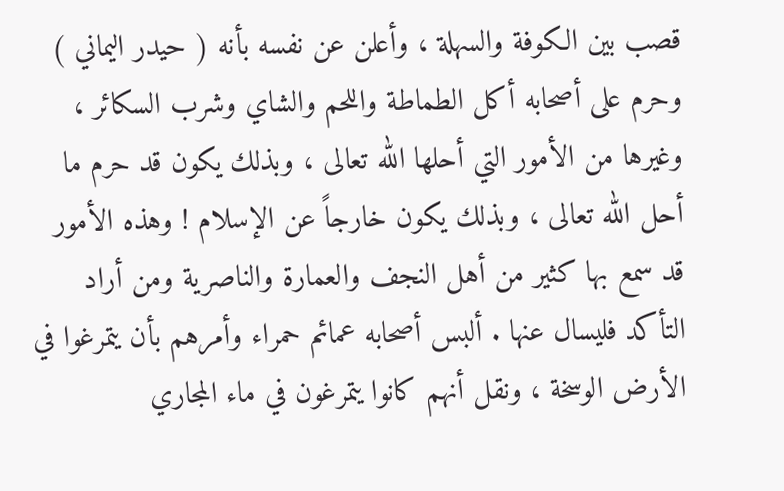قصب بين الكوفة والسهلة ، وأعلن عن نفسه بأنه ( حيدر اليماني ) وحرم على أصحابه أكل الطماطة واللحم والشاي وشرب السكائر ، وغيرها من الأمور التي أحلها الله تعالى ، وبذلك يكون قد حرم ما أحل الله تعالى ، وبذلك يكون خارجاً عن الإسلام ! وهذه الأمور قد سمع بها كثير من أهل النجف والعمارة والناصرية ومن أراد التأكد فليسال عنها . ألبس أصحابه عمائم حمراء وأمرهم بأن يتمرغوا في الأرض الوسخة ، ونقل أنهم كانوا يتمرغون في ماء المجاري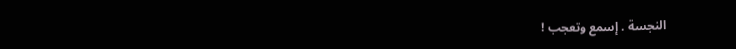النجسة . إسمع وتعجب !